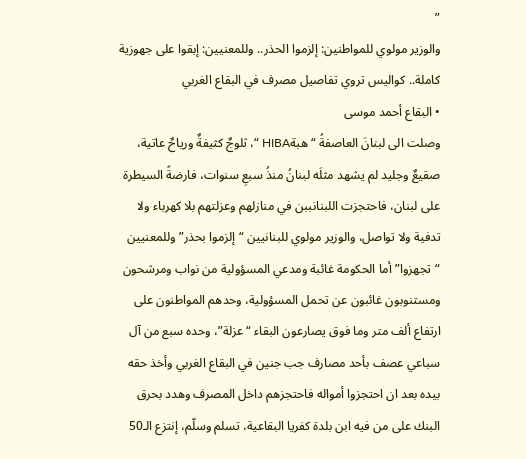”
والوزير مولوي للمواطنين: إلزموا الحذر.. وللمعنيين: إبقوا على جهوزية كاملة.. كواليس تروي تفاصيل مصرف في البقاع الغربي
• البقاع أحمد موسى
وصلت الى لبنانَ العاصفةُ “هبةHIBA “، ثلوجٌ كثيفةٌ ورياحٌ عاتية، صقيعٌ وجليد لم يشهد مثلَه لبنانُ منذُ سبعِ سنوات، فارضةً السيطرة على لبنان، فاحتجزت اللبنانببن في منازلهم وعزلتهم بلا كهرباء ولا تدفية ولا تواصل، والوزير مولوي للبنانيين “إلزموا بحذر” وللمعنيين “تجهزوا” أما الحكومة غائبة ومدعي المسؤولية من نواب ومرشحون ومستنوبون غائبون عن تحمل المسؤولية، وحدهم المواطنون على ارتفاع ألف متر وما فوق يصارعون البقاء “عزلة”، وحده سبع من آل سباعي عصف بأحد مصارف جب جنين في البقاع الغربي وأخذ حقه بيده بعد ان احتجزوا أمواله فاحتجزهم داخل المصرف وهدد بحرق البنك على من فيه ابن بلدة كفريا البقاعية، تسلم وسلّم، إنتزع الـ50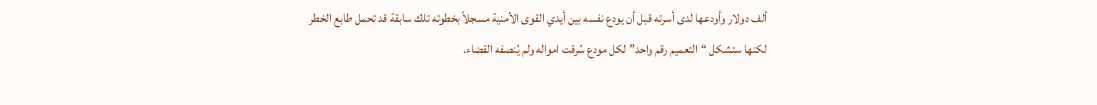ألف دولار وأودعها لدى أسرته قبل أن يودع نفسه بين أيدي القوى الأمنية مسجلاً بخطوته تلك سابقة قد تحمل طابع الخطر لكنها ستشكل “التعميم رقم واحد” لكل مودع سُرقت امواله ولم يُنصفه القضاء.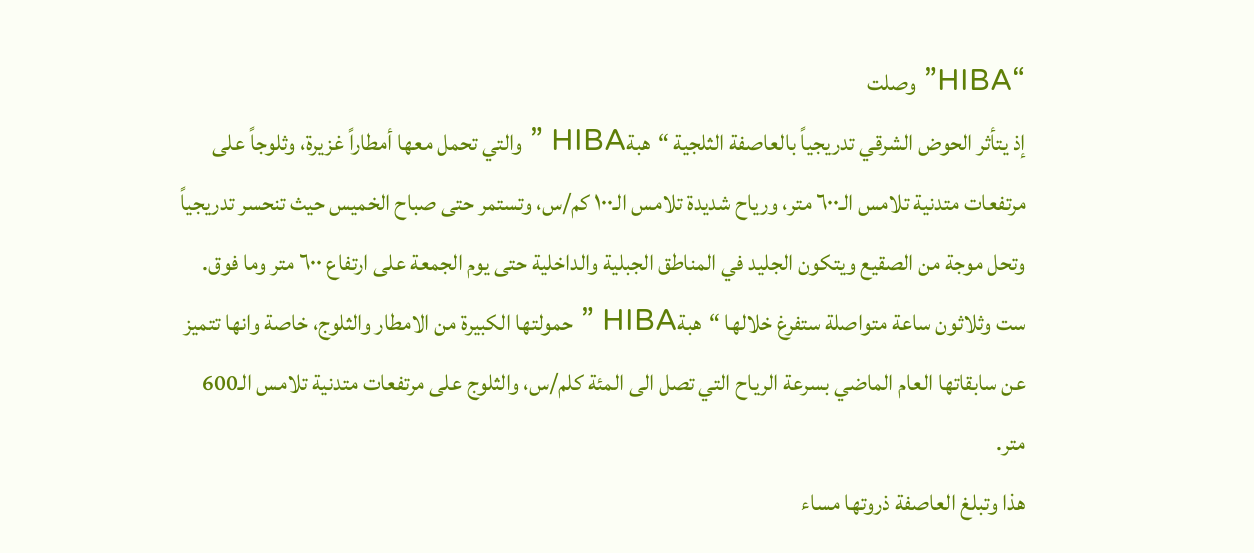“HIBA” وصلت
إذ يتأثر الحوض الشرقي تدريجياً بالعاصفة الثلجية “هبةHIBA ” والتي تحمل معها أمطاراً غزيرة، وثلوجاً على مرتفعات متدنية تلامس الـ٦٠٠ متر، ورياح شديدة تلامس الـ١٠٠ كم/س، وتستمر حتى صباح الخميس حيث تنحسر تدريجياً وتحل موجة من الصقيع ويتكون الجليد في المناطق الجبلية والداخلية حتى يوم الجمعة على ارتفاع ٦٠٠ متر وما فوق.
ست وثلاثون ساعة متواصلة ستفرغ خلالها “هبةHIBA ” حمولتها الكبيرة من الامطار والثلوج، خاصة وانها تتميز عن سابقاتها العام الماضي بسرعة الرياح التي تصل الى المئة كلم/س، والثلوج على مرتفعات متدنية تلامس الـ600 متر.
هذا وتبلغ العاصفة ذروتها مساء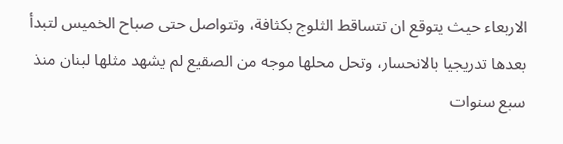الاربعاء حيث يتوقع ان تتساقط الثلوج بكثافة، وتتواصل حتى صباح الخميس لتبدأ بعدها تدريجيا بالانحسار، وتحل محلها موجه من الصقيع لم يشهد مثلها لبنان منذ سبع سنوات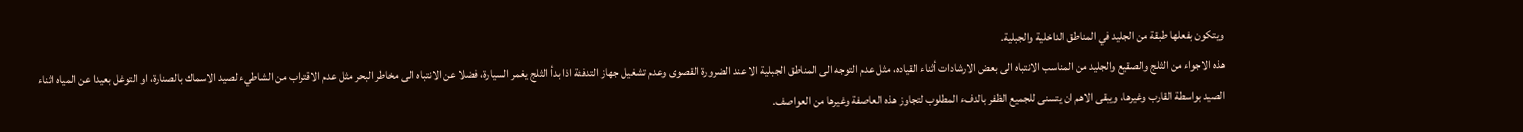ويتكون بفعلها طبقة من الجليد في المناطق الداخلية والجبلية.
هذه الاجواء من الثلج والصقيع والجليد من المناسب الانتباه الى بعض الارشادات أثناء القياده، مثل عدم التوجه الى المناطق الجبلية الا عند الضرورة القصوى وعدم تشغيل جهاز التدفئة اذا بدأ الثلج يغمر السيارة، فضلا عن الانتباه الى مخاطر البحر مثل عدم الاقتراب من الشاطيء لصيد الاسماك بالصنارة، او التوغل بعيدا عن المياه اثناء الصيد بواسطة القارب وغيرها، ويبقى الاهم ان يتسنى للجميع الظفر بالدفء المطلوب لتجاوز هذه العاصفة وغيرها من العواصف.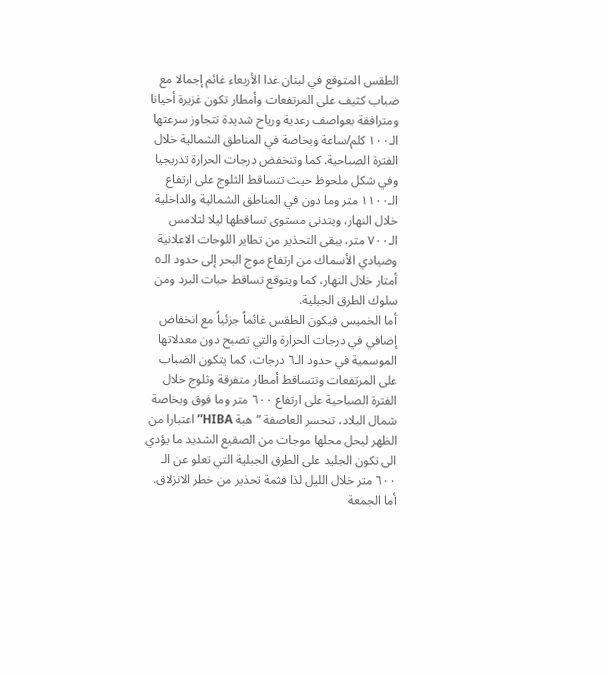الطقس المتوقع في لبنان غدا الأربعاء غائم إجمالا مع ضباب كثيف على المرتفعات وأمطار تكون غزيرة أحيانا ومترافقة بعواصف رعدية ورياح شديدة تتجاوز سرعتها الـ١٠٠ كلم/ساعة وبخاصة في المناطق الشمالية خلال الفترة الصباحية. كما وتنخفض درجات الحرارة تدريجيا وفي شكل ملحوظ حيث تتساقط الثلوج على ارتفاع الـ١١٠٠ متر وما دون في المناطق الشمالية والداخلية خلال النهار، ويتدنى مستوى تساقطها ليلا لتلامس الـ٧٠٠ متر، يبقى التحذير من تطاير اللوحات الاعلانية وصيادي الأسماك من ارتفاع موج البحر إلى حدود الـ٥ أمتار خلال النهار، كما ويتوقع تساقط حبات البرد ومن سلوك الطرق الجبلية.
أما الخميس فيكون الطقس غائماً جزئياً مع انخفاض إضافي في درجات الحرارة والتي تصبح دون معدلاتها الموسمية في حدود الـ٦ درجات، كما يتكون الضباب على المرتفعات وتتساقط أمطار متفرقة وثلوج خلال الفترة الصباحية على ارتفاع ٦٠٠ متر وما فوق وبخاصة شمال البلاد، تنحسر العاصفة “هبة HIBA” اعتبارا من الظهر ليحل محلها موجات من الصقيع الشديد ما يؤدي الى تكون الجليد على الطرق الجبلية التي تعلو عن الـ ٦٠٠ متر خلال الليل لذا فثمة تحذير من خطر الانزلاق.
أما الجمعة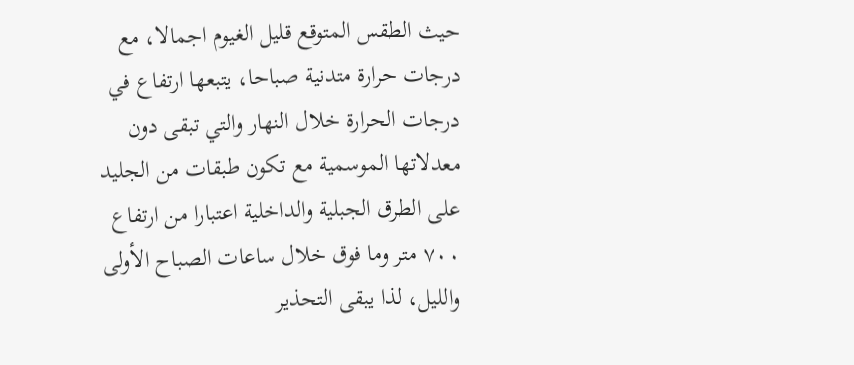حيث الطقس المتوقع قليل الغيوم اجمالا، مع درجات حرارة متدنية صباحا، يتبعها ارتفاع في درجات الحرارة خلال النهار والتي تبقى دون معدلاتها الموسمية مع تكون طبقات من الجليد على الطرق الجبلية والداخلية اعتبارا من ارتفاع ٧٠٠ متر وما فوق خلال ساعات الصباح الأولى والليل، لذا يبقى التحذير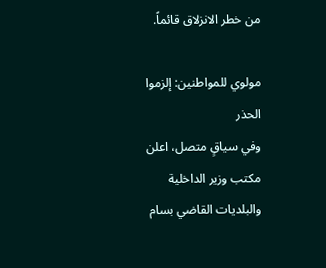من خطر الانزلاق قائماً.

مولوي للمواطنين: إلزموا الحذر
وفي سياقٍ متصل، اعلن مكتب وزير الداخلية والبلديات القاضي بسام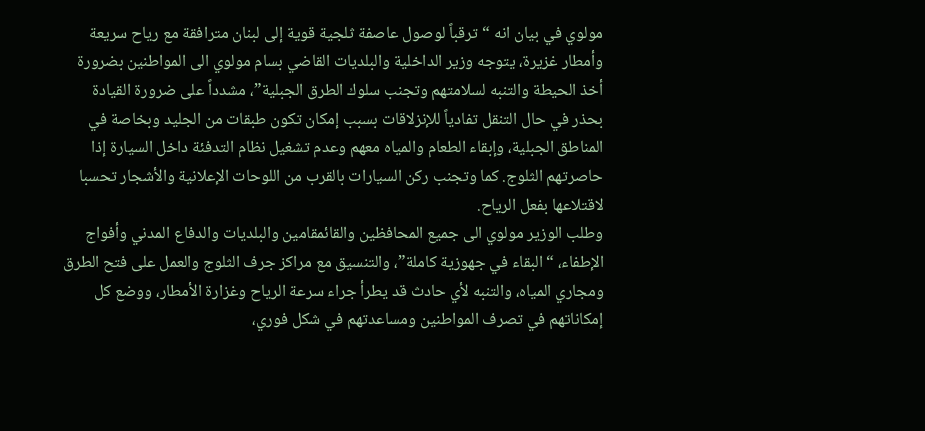مولوي في بيان انه “ترقباً لوصول عاصفة ثلجية قوية إلى لبنان مترافقة مع رياح سريعة وأمطار غزيرة، يتوجه وزير الداخلية والبلديات القاضي بسام مولوي الى المواطنين بضرورة أخذ الحيطة والتنبه لسلامتهم وتجنب سلوك الطرق الجبلية”، مشدداً على ضرورة القيادة بحذر في حال التنقل تفادياً للإنزلاقات بسبب إمكان تكون طبقات من الجليد وبخاصة في المناطق الجبلية، وإبقاء الطعام والمياه معهم وعدم تشغيل نظام التدفئة داخل السيارة إذا حاصرتهم الثلوج. كما وتجنب ركن السيارات بالقرب من اللوحات الإعلانية والأشجار تحسبا لاقتلاعها بفعل الرياح.
وطلب الوزير مولوي الى جميع المحافظين والقائمقامين والبلديات والدفاع المدني وأفواج الإطفاء، “البقاء في جهوزية كاملة”، والتنسيق مع مراكز جرف الثلوج والعمل على فتح الطرق ومجاري المياه، والتنبه لأي حادث قد يطرأ جراء سرعة الرياح وغزارة الأمطار، ووضع كل إمكاناتهم في تصرف المواطنين ومساعدتهم في شكل فوري،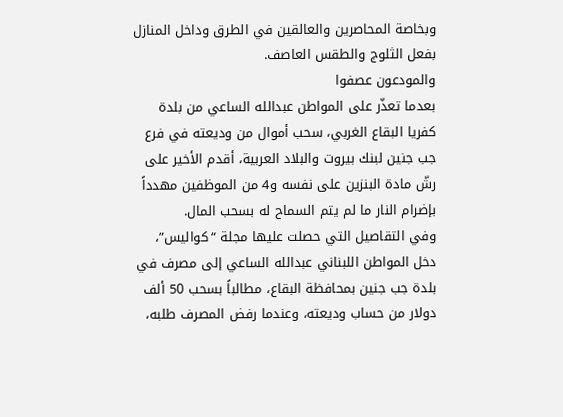وبخاصة المحاصرين والعالقين في الطرق وداخل المنازل بفعل الثلوج والطقس العاصف.
والمودعون عصفوا
بعدما تعذّر على المواطن عبدالله الساعي من بلدة كفريا البقاع الغربي، سحب أموال من وديعته في فرع جب جنين لبنك بيروت والبلاد العربية، أقدم الأخير على رشّ مادة البنزين على نفسه و4 من الموظفين مهدداً بإضرام النار ما لم يتم السماح له بسحب المال.
وفي التقاصيل التي حصلت عليها مجلة “كواليس”، دخل المواطن اللبناني عبدالله الساعي إلى مصرف في بلدة جب جنين بمحافظة البقاع، مطالباً بسحب 50 ألف دولار من حساب وديعته، وعندما رفض المصرف طلبه،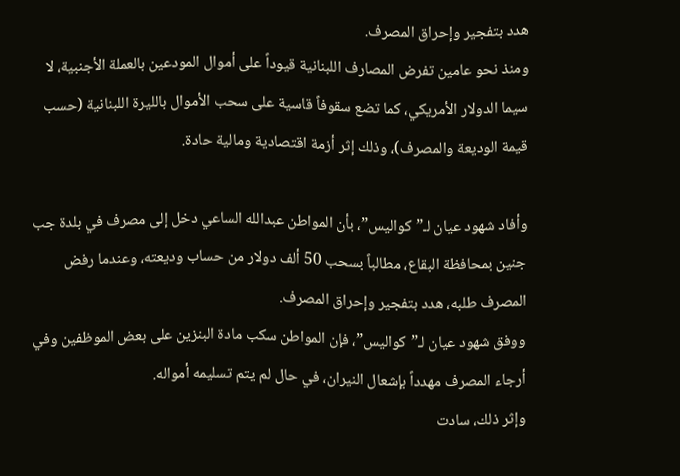هدد بتفجير وإحراق المصرف.
ومنذ نحو عامين تفرض المصارف اللبنانية قيوداً على أموال المودعين بالعملة الأجنبية، لا سيما الدولار الأمريكي، كما تضع سقوفاً قاسية على سحب الأموال بالليرة اللبنانية (حسب قيمة الوديعة والمصرف)، وذلك إثر أزمة اقتصادية ومالية حادة.

وأفاد شهود عيان لـ”كواليس”، بأن المواطن عبدالله الساعي دخل إلى مصرف في بلدة جب جنين بمحافظة البقاع، مطالباً بسحب 50 ألف دولار من حساب وديعته، وعندما رفض المصرف طلبه، هدد بتفجير وإحراق المصرف.
ووفق شهود عيان لـ”كواليس”، فإن المواطن سكب مادة البنزين على بعض الموظفين وفي أرجاء المصرف مهدداً بإشعال النيران، في حال لم يتم تسليمه أمواله.
وإثر ذلك، سادت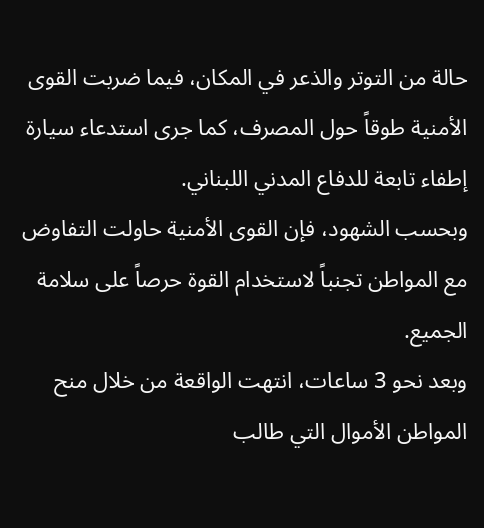حالة من التوتر والذعر في المكان، فيما ضربت القوى الأمنية طوقاً حول المصرف، كما جرى استدعاء سيارة إطفاء تابعة للدفاع المدني اللبناني.
وبحسب الشهود، فإن القوى الأمنية حاولت التفاوض مع المواطن تجنباً لاستخدام القوة حرصاً على سلامة الجميع.
وبعد نحو 3 ساعات، انتهت الواقعة من خلال منح المواطن الأموال التي طالب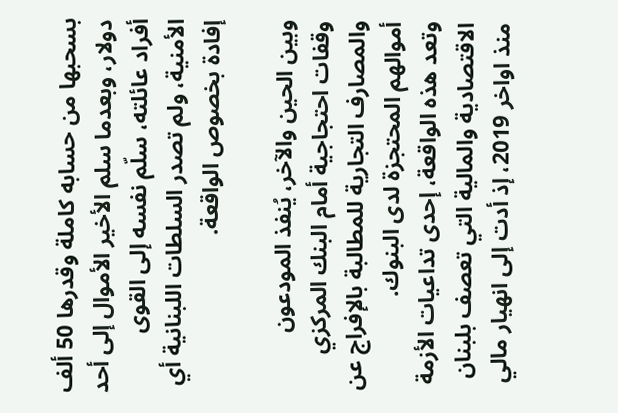بسحبها من حسابه كاملة وقدرها 50 ألف دولار، وبعدما سلم الأخير الأموال إلى أحد أفراد عائلته، سلّم نفسه إلى القوى الأمنية، ولم تصدر السلطات اللبنانية أي إفادة بخصوص الواقعة.

وبين الحين والآخر، يُنفذ المودعون وقفات احتجاجية أمام البنك المركزي والمصارف التجارية للمطالبة بالإفراج عن أموالهم المحتجزة لدى البنوك.
وتعد هذه الواقعة، إحدى تداعيات الأزمة الاقتصادية والمالية التي تعصف بلبنان منذ اواخر 2019، إذ أدت إلى انهيار مالي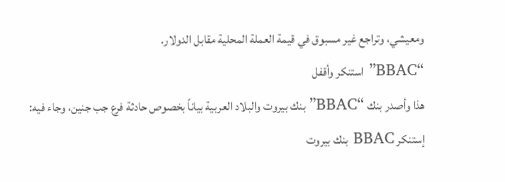ومعيشي، وتراجع غير مسبوق في قيمة العملة المحلية مقابل الدولار.
“BBAC” استنكر وأقفل
هذا وأصدر بنك “BBAC”بنك بيروت والبلاد العربية بياناً بخصوص حادثة فرع جب جنين، وجاء فيه: إستنكر BBAC بنك بيروت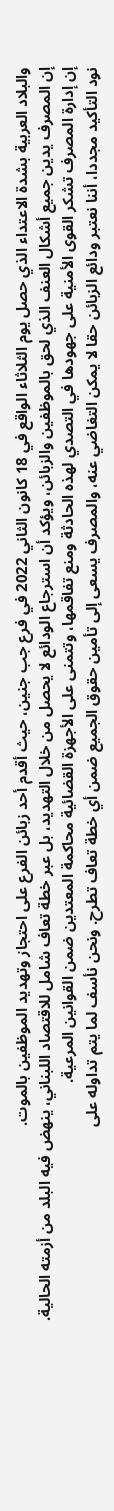والبلاد العربية بشدة الاعتداء الذي حصل يوم الثلاثاء الواقع في 18 كانون الثاني 2022 في فرع جب جنين، حيث أقدم أحد زبائن الفرع على احتجاز وتهديد الموظفين بالموت.
إن المصرف يدين جميع أشكال العنف الذي لحق بالموظفين والزبائن، ويؤكد أن استرجاع الودائع لا يحصل من خلال التهديد، بل عبر خطة تعاف شامل للاقتصاد اللبناني، ينهض فيه البلد من أزمته الحالية.
إن إدارة المصرف تشكر القوى الأمنية على جهودها في التصدي لهذه الحادثة ومنع تفاقمها، وتتمنى على الأجهزة القضائية محاكمة المعتدين ضمن القوانين المرعية.
نود التأكيد مجددا، أننا نعتبر ودائع الزبائن حقا لا يمكن التغاضي عنه، والمصرف يسعى إلى تأمين حقوق الجميع ضمن أي خطة تعاف تطرح. ونحن نأسف لما يتم تداوله على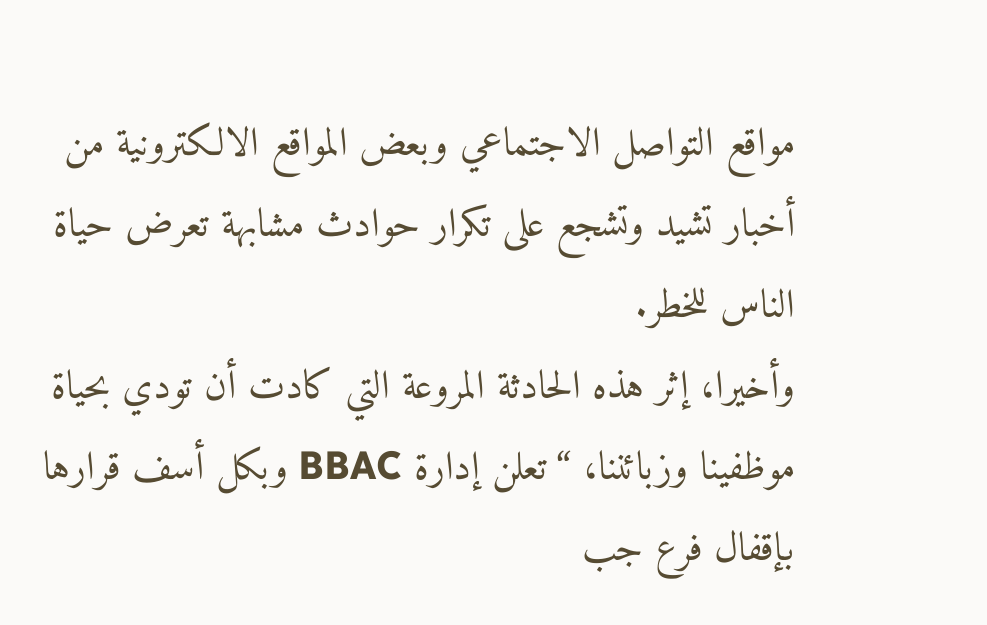مواقع التواصل الاجتماعي وبعض المواقع الالكترونية من أخبار تشيد وتشجع على تكرار حوادث مشابهة تعرض حياة الناس للخطر.
وأخيرا، إثر هذه الحادثة المروعة التي كادت أن تودي بحياة موظفينا وزبائننا، “تعلن إدارة BBAC وبكل أسف قرارها بإقفال فرع جب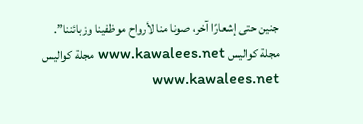جنين حتى إشعارًا آخر، صونا منا لأرواح موظفينا وزبائننا”.
مجلة كواليس www.kawalees.net مجلة كواليس www.kawalees.net